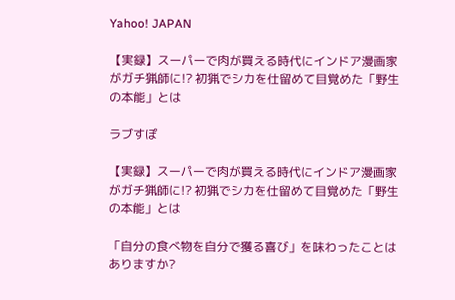Yahoo! JAPAN

【実録】スーパーで肉が買える時代にインドア漫画家がガチ猟師に!? 初猟でシカを仕留めて目覚めた「野生の本能」とは

ラブすぽ

【実録】スーパーで肉が買える時代にインドア漫画家がガチ猟師に!? 初猟でシカを仕留めて目覚めた「野生の本能」とは

「自分の食べ物を自分で獲る喜び」を味わったことはありますか?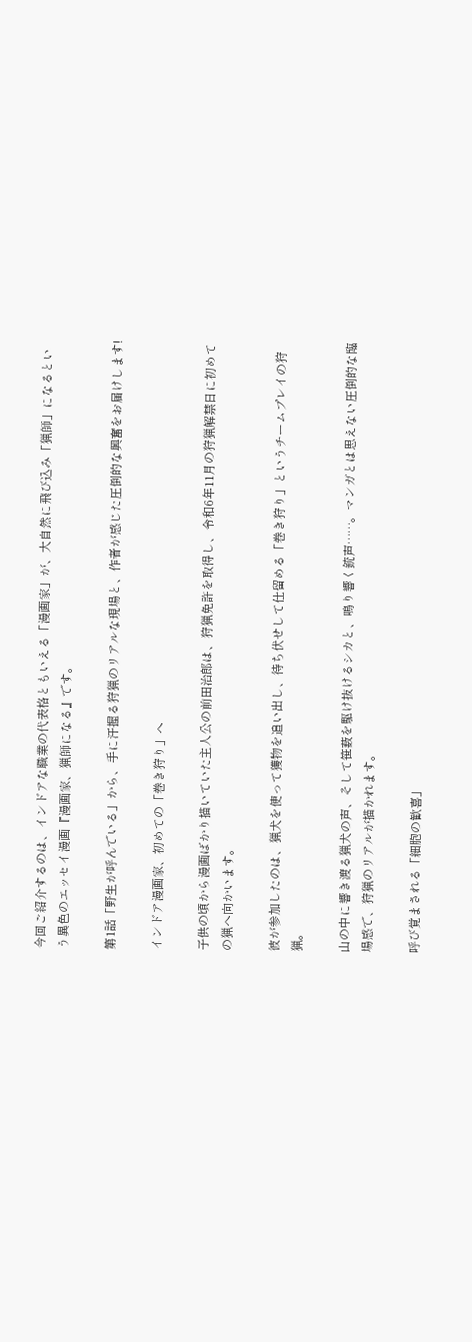今回ご紹介するのは、インドアな職業の代表格ともいえる「漫画家」が、大自然に飛び込み「猟師」になるという異色のエッセイ漫画『漫画家、猟師になる』です。

第1話「野生が呼んでいる」から、手に汗握る狩猟のリアルな現場と、作者が感じた圧倒的な興奮をお届けします!

インドア漫画家、初めての「巻き狩り」へ

子供の頃から漫画ばかり描いていた主人公の前田治郎は、狩猟免許を取得し、令和6年11月の狩猟解禁日に初めての猟へ向かいます。

彼が参加したのは、猟犬を使って獲物を追い出し、待ち伏せして仕留める「巻き狩り」というチームプレイの狩猟。

山の中に響き渡る猟犬の声、そして笹薮を駆け抜けるシカと、鳴り響く銃声……。マンガとは思えない圧倒的な臨場感で、狩猟のリアルが描かれます。

呼び覚まされる「細胞の歓喜」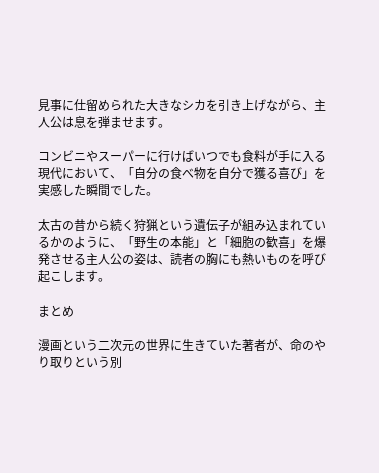見事に仕留められた大きなシカを引き上げながら、主人公は息を弾ませます。

コンビニやスーパーに行けばいつでも食料が手に入る現代において、「自分の食べ物を自分で獲る喜び」を実感した瞬間でした。

太古の昔から続く狩猟という遺伝子が組み込まれているかのように、「野生の本能」と「細胞の歓喜」を爆発させる主人公の姿は、読者の胸にも熱いものを呼び起こします。

まとめ

漫画という二次元の世界に生きていた著者が、命のやり取りという別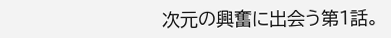次元の興奮に出会う第1話。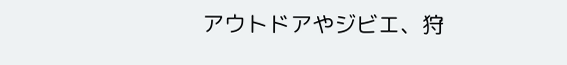アウトドアやジビエ、狩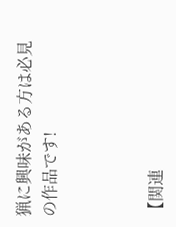猟に興味がある方は必見の作品です!



【関連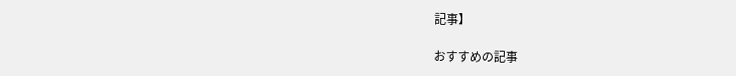記事】

おすすめの記事